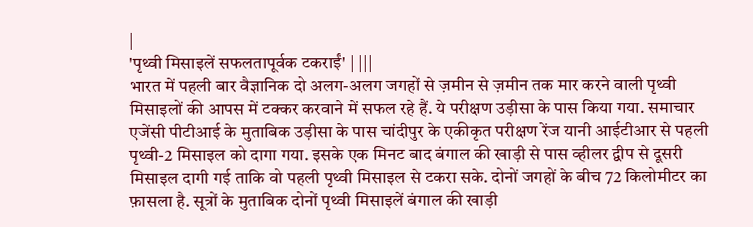|
'पृथ्वी मिसाइलें सफलतापूर्वक टकराईं' | |||
भारत में पहली बार वैज्ञानिक दो अलग-अलग जगहों से ज़मीन से ज़मीन तक मार करने वाली पृथ्वी मिसाइलों की आपस में टक्कर करवाने में सफल रहे हैं. ये परीक्षण उड़ीसा के पास किया गया. समाचार एजेंसी पीटीआई के मुताबिक उड़ीसा के पास चांदीपुर के एकीकृत परीक्षण रेंज यानी आईटीआर से पहली पृथ्वी-2 मिसाइल को दागा गया. इसके एक मिनट बाद बंगाल की खाड़ी से पास व्हीलर द्वीप से दूसरी मिसाइल दागी गई ताकि वो पहली पृथ्वी मिसाइल से टकरा सके. दोनों जगहों के बीच 72 किलोमीटर का फ़ासला है. सूत्रों के मुताबिक दोनों पृथ्वी मिसाइलें बंगाल की खाड़ी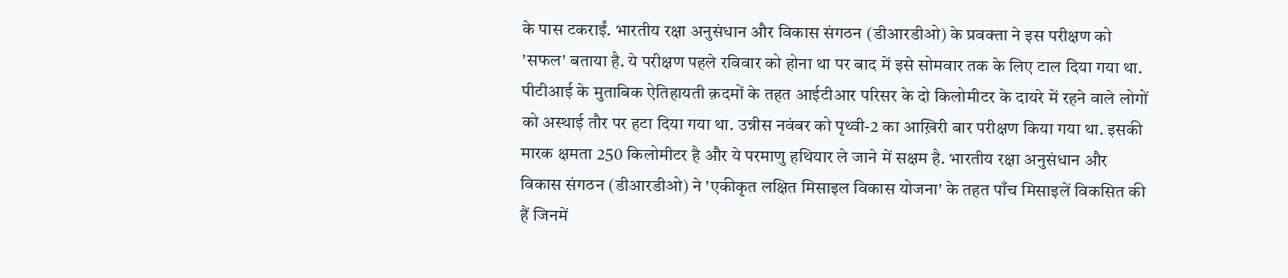के पास टकराईं. भारतीय रक्षा अनुसंधान और विकास संगठन (डीआरडीओ) के प्रवक्ता ने इस परीक्षण को 'सफल' बताया है. ये परीक्षण पहले रविवार को होना था पर बाद में इसे सोमवार तक के लिए टाल दिया गया था. पीटीआई के मुताबिक ऐतिहायती क़दमों के तहत आईटीआर परिसर के दो किलोमीटर के दायरे में रहने वाले लोगों को अस्थाई तौर पर हटा दिया गया था. उन्नीस नवंबर को पृथ्वी-2 का आख़िरी बार परीक्षण किया गया था. इसकी मारक क्षमता 250 किलोमीटर है और ये परमाणु हथियार ले जाने में सक्षम है. भारतीय रक्षा अनुसंधान और विकास संगठन (डीआरडीओ) ने 'एकीकृत लक्षित मिसाइल विकास योजना' के तहत पाँच मिसाइलें विकसित की हैं जिनमें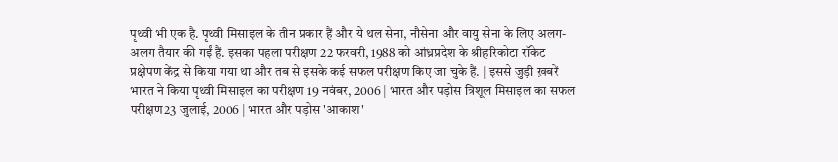पृथ्वी भी एक है. पृथ्वी मिसाइल के तीन प्रकार हैं और ये थल सेना, नौसेना और वायु सेना के लिए अलग-अलग तैयार की गईं हैं. इसका पहला परीक्षण 22 फरवरी, 1988 को आंध्रप्रदेश के श्रीहरिकोटा रॉकेट प्रक्षेपण केंद्र से किया गया था और तब से इसके कई सफल परीक्षण किए जा चुके हैं. | इससे जुड़ी ख़बरें भारत ने किया पृथ्वी मिसाइल का परीक्षण 19 नवंबर, 2006 | भारत और पड़ोस त्रिशूल मिसाइल का सफल परीक्षण23 जुलाई, 2006 | भारत और पड़ोस 'आकाश'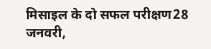मिसाइल के दो सफल परीक्षण28 जनवरी,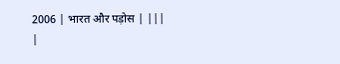2006 | भारत और पड़ोस | |||
|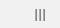|||